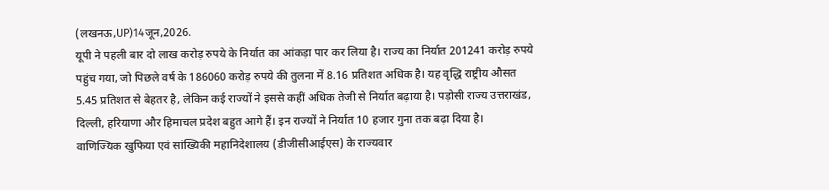(लखनऊ,UP)14जून,2026.
यूपी ने पहली बार दो लाख करोड़ रुपये के निर्यात का आंकड़ा पार कर लिया है। राज्य का निर्यात 201241 करोड़ रुपये पहुंच गया, जो पिछले वर्ष के 186060 करोड़ रुपये की तुलना में 8.16 प्रतिशत अधिक है। यह वृद्धि राष्ट्रीय औसत 5.45 प्रतिशत से बेहतर है, लेकिन कई राज्यों ने इससे कहीं अधिक तेजी से निर्यात बढ़ाया है। पड़ोसी राज्य उत्तराखंड, दिल्ली, हरियाणा और हिमाचल प्रदेश बहुत आगे हैं। इन राज्यों ने निर्यात 10 हजार गुना तक बढ़ा दिया है।
वाणिज्यिक खुफिया एवं सांख्यिकी महानिदेशालय (डीजीसीआईएस) के राज्यवार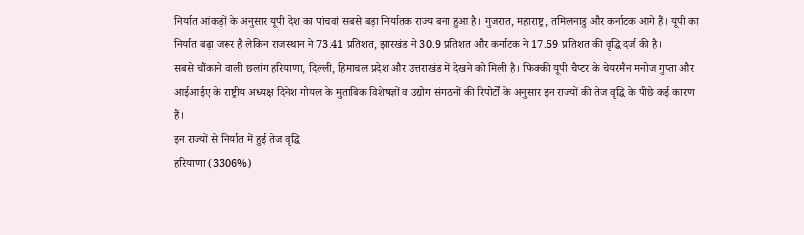निर्यात आंकड़ों के अनुसार यूपी देश का पांचवां सबसे बड़ा निर्यातक राज्य बना हुआ है। गुजरात, महाराष्ट्र, तमिलनाडु और कर्नाटक आगे हैं। यूपी का निर्यात बढ़ा जरूर है लेकिन राजस्थान ने 73.41 प्रतिशत, झारखंड ने 30.9 प्रतिशत और कर्नाटक ने 17.59 प्रतिशत की वृद्धि दर्ज की है।
सबसे चौंकाने वाली छलांग हरियाणा, दिल्ली, हिमाचल प्रदेश और उत्तराखंड में देखने को मिली है। फिक्की यूपी चैप्टर के चेयरमैन मनोज गुप्ता और आईआईए के राष्ट्रीय अध्यक्ष दिनेश गोयल के मुताबिक विशेषज्ञों व उद्योग संगठनों की रिपोर्टों के अनुसार इन राज्यों की तेज वृद्धि के पीछे कई कारण हैं।
इन राज्यों से निर्यात में हुई तेज वृद्धि
हरियाणा (3306%)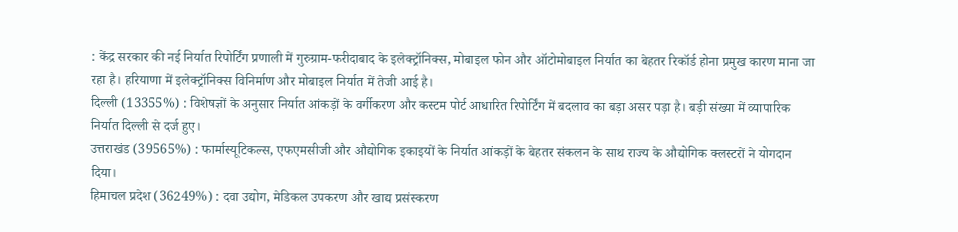: केंद्र सरकार की नई निर्यात रिपोर्टिंग प्रणाली में गुरुग्राम-फरीदाबाद के इलेक्ट्रॉनिक्स, मोबाइल फोन और ऑटोमोबाइल निर्यात का बेहतर रिकॉर्ड होना प्रमुख कारण माना जा रहा है। हरियाणा में इलेक्ट्रॉनिक्स विनिर्माण और मोबाइल निर्यात में तेजी आई है।
दिल्ली (13355%) : विशेषज्ञों के अनुसार निर्यात आंकड़ों के वर्गीकरण और कस्टम पोर्ट आधारित रिपोर्टिंग में बदलाव का बड़ा असर पड़ा है। बड़ी संख्या में व्यापारिक निर्यात दिल्ली से दर्ज हुए।
उत्तराखंड (39565%) : फार्मास्यूटिकल्स, एफएमसीजी और औद्योगिक इकाइयों के निर्यात आंकड़ों के बेहतर संकलन के साथ राज्य के औद्योगिक क्लस्टरों ने योगदान दिया।
हिमाचल प्रदेश (36249%) : दवा उद्योग, मेडिकल उपकरण और खाद्य प्रसंस्करण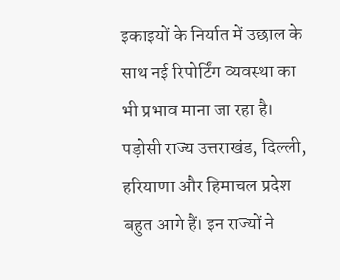इकाइयों के निर्यात में उछाल के साथ नई रिपोर्टिंग व्यवस्था का भी प्रभाव माना जा रहा है।
पड़ोसी राज्य उत्तराखंड, दिल्ली, हरियाणा और हिमाचल प्रदेश बहुत आगे हैं। इन राज्यों ने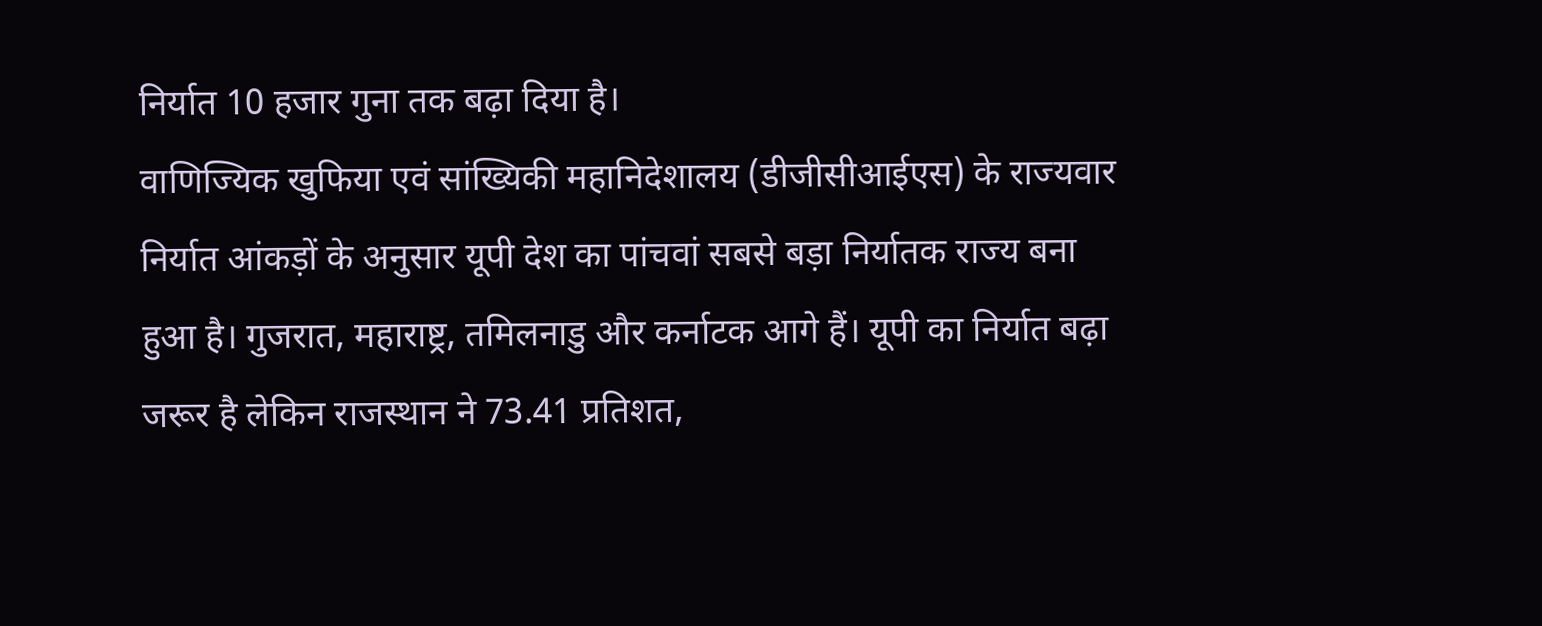निर्यात 10 हजार गुना तक बढ़ा दिया है।
वाणिज्यिक खुफिया एवं सांख्यिकी महानिदेशालय (डीजीसीआईएस) के राज्यवार निर्यात आंकड़ों के अनुसार यूपी देश का पांचवां सबसे बड़ा निर्यातक राज्य बना हुआ है। गुजरात, महाराष्ट्र, तमिलनाडु और कर्नाटक आगे हैं। यूपी का निर्यात बढ़ा जरूर है लेकिन राजस्थान ने 73.41 प्रतिशत,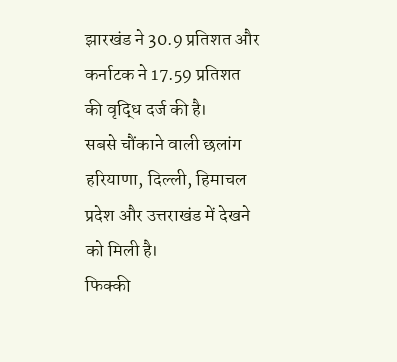झारखंड ने 30.9 प्रतिशत और कर्नाटक ने 17.59 प्रतिशत की वृद्धि दर्ज की है।
सबसे चौंकाने वाली छलांग हरियाणा, दिल्ली, हिमाचल प्रदेश और उत्तराखंड में देखने को मिली है।
फिक्की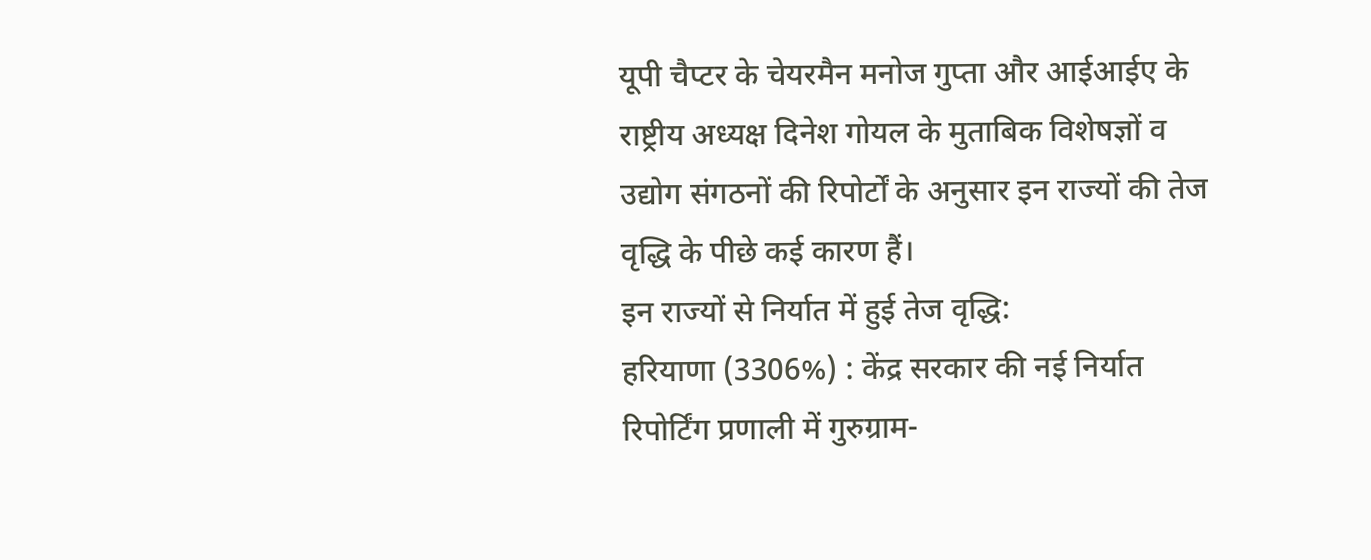यूपी चैप्टर के चेयरमैन मनोज गुप्ता और आईआईए के राष्ट्रीय अध्यक्ष दिनेश गोयल के मुताबिक विशेषज्ञों व उद्योग संगठनों की रिपोर्टों के अनुसार इन राज्यों की तेज वृद्धि के पीछे कई कारण हैं।
इन राज्यों से निर्यात में हुई तेज वृद्धि:
हरियाणा (3306%) : केंद्र सरकार की नई निर्यात रिपोर्टिंग प्रणाली में गुरुग्राम-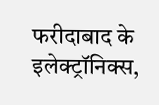फरीदाबाद के इलेक्ट्रॉनिक्स,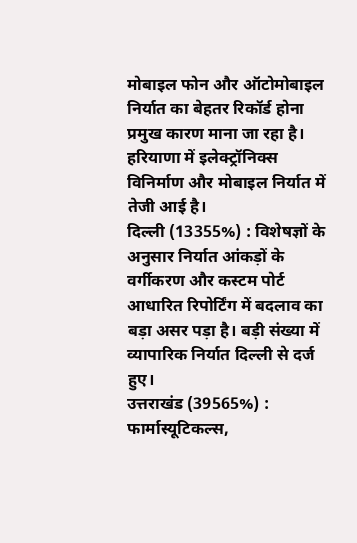मोबाइल फोन और ऑटोमोबाइल निर्यात का बेहतर रिकॉर्ड होना प्रमुख कारण माना जा रहा है।
हरियाणा में इलेक्ट्रॉनिक्स विनिर्माण और मोबाइल निर्यात में तेजी आई है।
दिल्ली (13355%) : विशेषज्ञों के अनुसार निर्यात आंकड़ों के वर्गीकरण और कस्टम पोर्ट आधारित रिपोर्टिंग में बदलाव का बड़ा असर पड़ा है। बड़ी संख्या में व्यापारिक निर्यात दिल्ली से दर्ज हुए।
उत्तराखंड (39565%) : फार्मास्यूटिकल्स,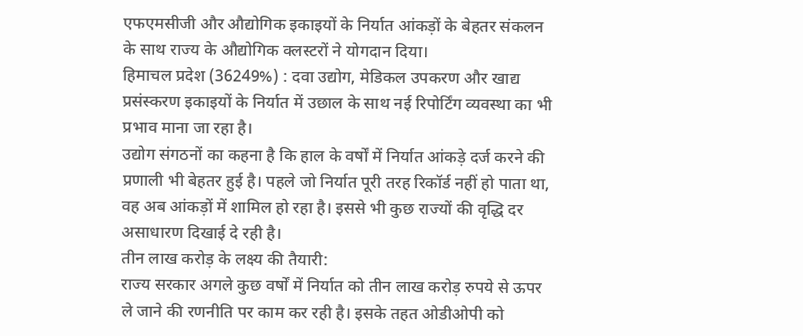एफएमसीजी और औद्योगिक इकाइयों के निर्यात आंकड़ों के बेहतर संकलन के साथ राज्य के औद्योगिक क्लस्टरों ने योगदान दिया।
हिमाचल प्रदेश (36249%) : दवा उद्योग, मेडिकल उपकरण और खाद्य प्रसंस्करण इकाइयों के निर्यात में उछाल के साथ नई रिपोर्टिंग व्यवस्था का भी प्रभाव माना जा रहा है।
उद्योग संगठनों का कहना है कि हाल के वर्षों में निर्यात आंकड़े दर्ज करने की प्रणाली भी बेहतर हुई है। पहले जो निर्यात पूरी तरह रिकॉर्ड नहीं हो पाता था, वह अब आंकड़ों में शामिल हो रहा है। इससे भी कुछ राज्यों की वृद्धि दर असाधारण दिखाई दे रही है।
तीन लाख करोड़ के लक्ष्य की तैयारी:
राज्य सरकार अगले कुछ वर्षों में निर्यात को तीन लाख करोड़ रुपये से ऊपर ले जाने की रणनीति पर काम कर रही है। इसके तहत ओडीओपी को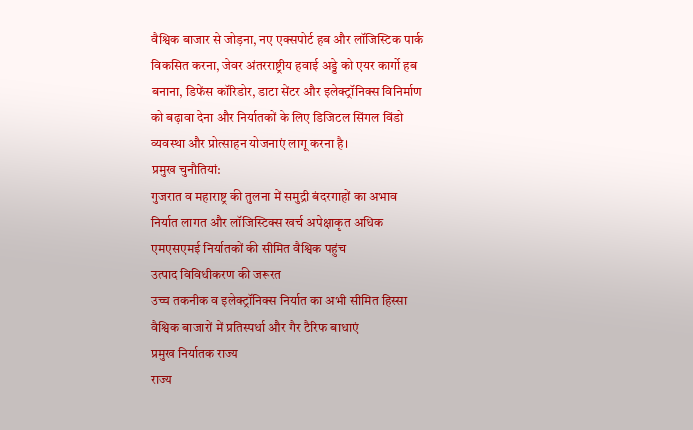वैश्विक बाजार से जोड़ना, नए एक्सपोर्ट हब और लॉजिस्टिक पार्क विकसित करना, जेवर अंतरराष्ट्रीय हवाई अड्डे को एयर कार्गो हब बनाना, डिफेंस कॉरिडोर, डाटा सेंटर और इलेक्ट्रॉनिक्स विनिर्माण को बढ़ावा देना और निर्यातकों के लिए डिजिटल सिंगल विंडो व्यवस्था और प्रोत्साहन योजनाएं लागू करना है।
प्रमुख चुनौतियां:
गुजरात व महाराष्ट्र की तुलना में समुद्री बंदरगाहों का अभाव
निर्यात लागत और लॉजिस्टिक्स खर्च अपेक्षाकृत अधिक
एमएसएमई निर्यातकों की सीमित वैश्विक पहुंच
उत्पाद विविधीकरण की जरूरत
उच्च तकनीक व इलेक्ट्रॉनिक्स निर्यात का अभी सीमित हिस्सा
वैश्विक बाजारों में प्रतिस्पर्धा और गैर टैरिफ बाधाएं
प्रमुख निर्यातक राज्य
राज्य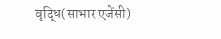वृद्धि(साभार एजेंसी)